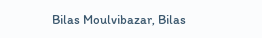Bilas Moulvibazar, Bilas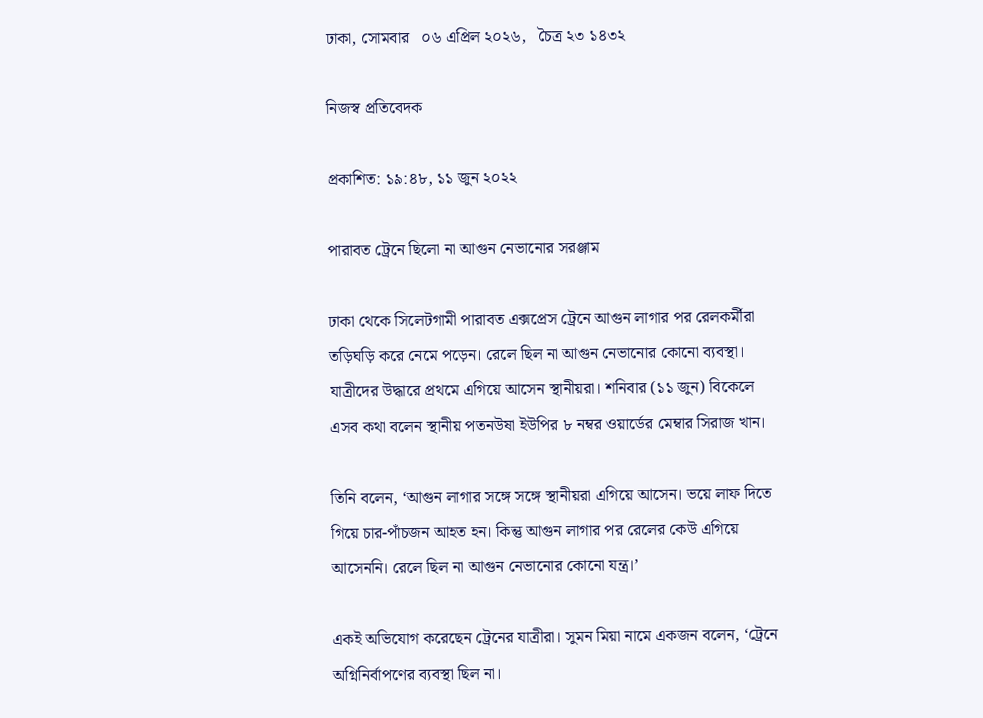ঢাকা, সোমবার   ০৬ এপ্রিল ২০২৬,   চৈত্র ২৩ ১৪৩২

নিজস্ব প্রতিবেদক

প্রকাশিত: ১৯:৪৮, ১১ জুন ২০২২

পারাবত ট্রেনে ছিলো না আগুন নেভানোর সরঞ্জাম

ঢাকা থেকে সিলেটগামী পারাবত এক্সপ্রেস ট্রেনে আগুন লাগার পর রেলকর্মীরা তড়িঘড়ি করে নেমে পড়েন। রেলে ছিল না আগুন নেভানোর কোনো ব্যবস্থা। যাত্রীদের উদ্ধারে প্রথমে এগিয়ে আসেন স্থানীয়রা। শনিবার (১১ জুন) বিকেলে এসব কথা বলেন স্থানীয় পতনউষা ইউপির ৮ নম্বর ওয়ার্ডের মেম্বার সিরাজ খান।

তিনি বলেন, ‘আগুন লাগার সঙ্গে সঙ্গে স্থানীয়রা এগিয়ে আসেন। ভয়ে লাফ দিতে গিয়ে চার-পাঁচজন আহত হন। কিন্তু আগুন লাগার পর রেলের কেউ এগিয়ে আসেননি। রেলে ছিল না আগুন নেভানোর কোনো যন্ত্র।’

একই অভিযোগ করেছেন ট্রেনের যাত্রীরা। সুমন মিয়া নামে একজন বলেন, ‘ট্রেনে অগ্নিনির্বাপণের ব্যবস্থা ছিল না।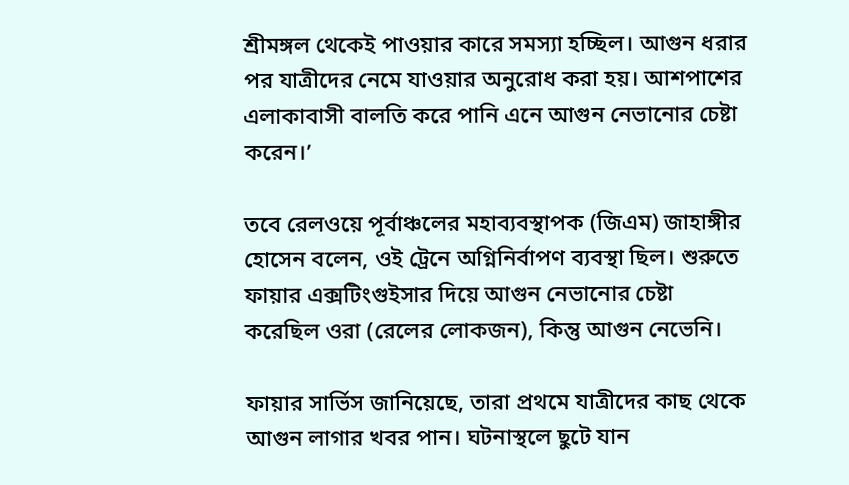শ্রীমঙ্গল থেকেই পাওয়ার কারে সমস্যা হচ্ছিল। আগুন ধরার পর যাত্রীদের নেমে যাওয়ার অনুরোধ করা হয়। আশপাশের এলাকাবাসী বালতি করে পানি এনে আগুন নেভানোর চেষ্টা করেন।’

তবে রেলওয়ে পূর্বাঞ্চলের মহাব্যবস্থাপক (জিএম) জাহাঙ্গীর হোসেন বলেন, ওই ট্রেনে অগ্নিনির্বাপণ ব্যবস্থা ছিল। শুরুতে ফায়ার এক্সটিংগুইসার দিয়ে আগুন নেভানোর চেষ্টা করেছিল ওরা (রেলের লোকজন), কিন্তু আগুন নেভেনি।

ফায়ার সার্ভিস জানিয়েছে, তারা প্রথমে যাত্রীদের কাছ থেকে আগুন লাগার খবর পান। ঘটনাস্থলে ছুটে যান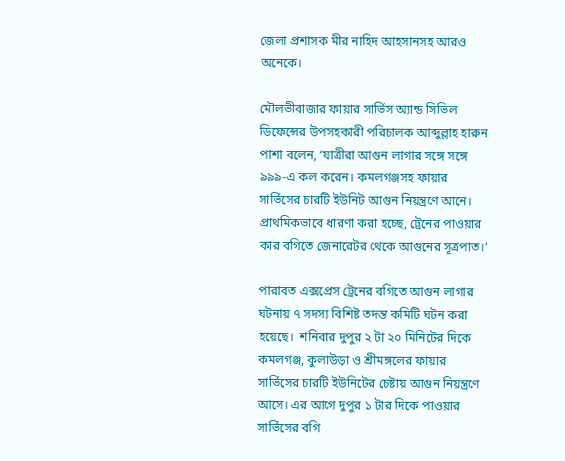জেলা প্রশাসক মীর নাহিদ আহসানসহ আরও অনেকে।

মৌলভীবাজার ফায়ার সার্ভিস অ্যান্ড সিভিল ডিফেন্সের উপসহকারী পরিচালক আব্দুল্লাহ হারুন পাশা বলেন, ‘যাত্রীরা আগুন লাগার সঙ্গে সঙ্গে ৯৯৯-এ কল করেন। কমলগঞ্জসহ ফায়ার সার্ভিসের চারটি ইউনিট আগুন নিয়ন্ত্রণে আনে। প্রাথমিকভাবে ধারণা করা হচ্ছে, ট্রেনের পাওয়ার কার বগিতে জেনারেটর থেকে আগুনের সূত্রপাত।’

পারাবত এক্সপ্রেস ট্রেনের বগিতে আগুন লাগার ঘটনায় ৭ সদস্য বিশিষ্ট তদন্ত কমিটি ঘটন করা হয়েছে।  শনিবার দুপুর ২ টা ২০ মিনিটের দিকে কমলগঞ্জ, কুলাউড়া ও শ্রীমঙ্গলের ফায়ার সার্ভিসের চারটি ইউনিটের চেষ্টায় আগুন নিয়ন্ত্রণে আসে। এর আগে দুপুর ১ টার দিকে পাওয়ার সার্ভিসের বগি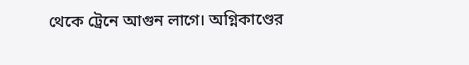থেকে ট্রেনে আগুন লাগে। অগ্নিকাণ্ডের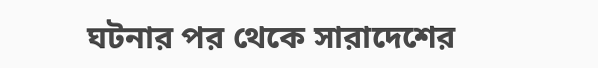ঘটনার পর থেকে সারাদেশের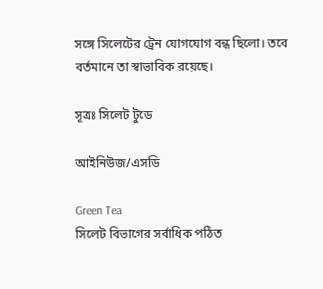সঙ্গে সিলেটের ট্রেন যোগযোগ বন্ধ ছিলো। তবে বর্তমানে তা স্বাভাবিক রয়েছে।

সূত্রঃ সিলেট টুডে

আইনিউজ/এসডি

Green Tea
সিলেট বিভাগের সর্বাধিক পঠিত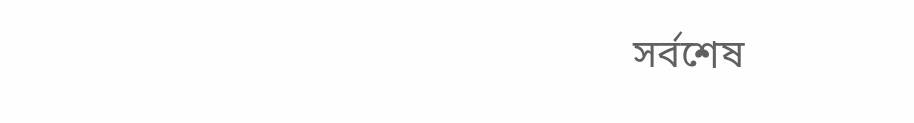সর্বশেষ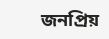জনপ্রিয়